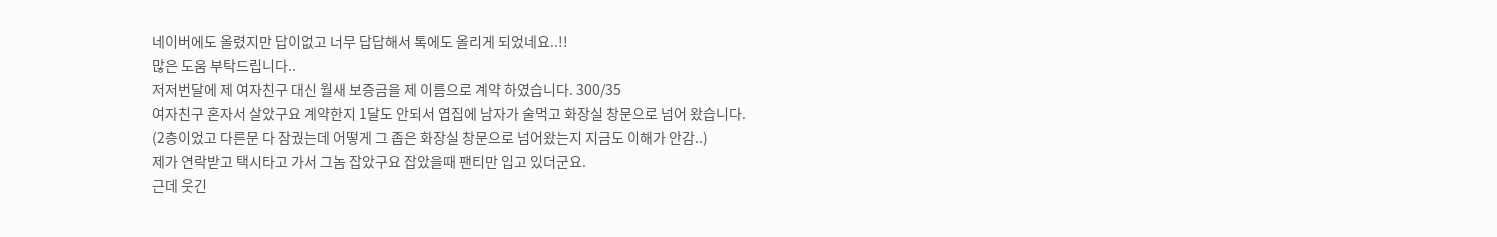네이버에도 올렸지만 답이없고 너무 답답해서 톡에도 올리게 되었네요..!!
많은 도움 부탁드립니다..
저저번달에 제 여자친구 대신 월새 보증금을 제 이름으로 계약 하였습니다. 300/35
여자친구 혼자서 살았구요 계약한지 1달도 안되서 엽집에 남자가 술먹고 화장실 창문으로 넘어 왔습니다.
(2층이었고 다른문 다 잠궜는데 어떻게 그 좁은 화장실 창문으로 넘어왔는지 지금도 이해가 안감..)
제가 연락받고 택시타고 가서 그놈 잡았구요 잡았을때 팬티만 입고 있더군요.
근데 웃긴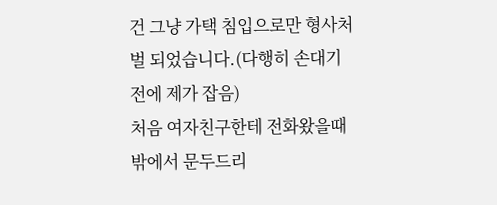건 그냥 가택 침입으로만 형사처벌 되었습니다.(다행히 손대기 전에 제가 잡음)
처음 여자친구한테 전화왔을때 밖에서 문두드리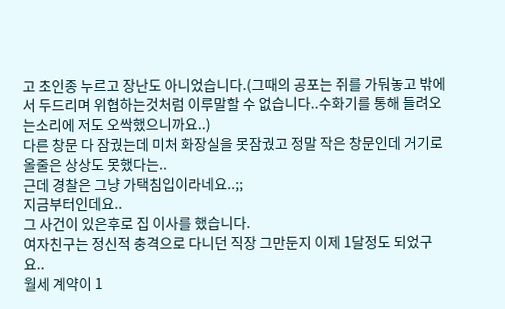고 초인종 누르고 장난도 아니었습니다.(그때의 공포는 쥐를 가둬놓고 밖에서 두드리며 위협하는것처럼 이루말할 수 없습니다..수화기를 통해 들려오는소리에 저도 오싹했으니까요..)
다른 창문 다 잠궜는데 미처 화장실을 못잠궜고 정말 작은 창문인데 거기로 올줄은 상상도 못했다는..
근데 경찰은 그냥 가택침입이라네요..;;
지금부터인데요..
그 사건이 있은후로 집 이사를 했습니다.
여자친구는 정신적 충격으로 다니던 직장 그만둔지 이제 1달정도 되었구요..
월세 계약이 1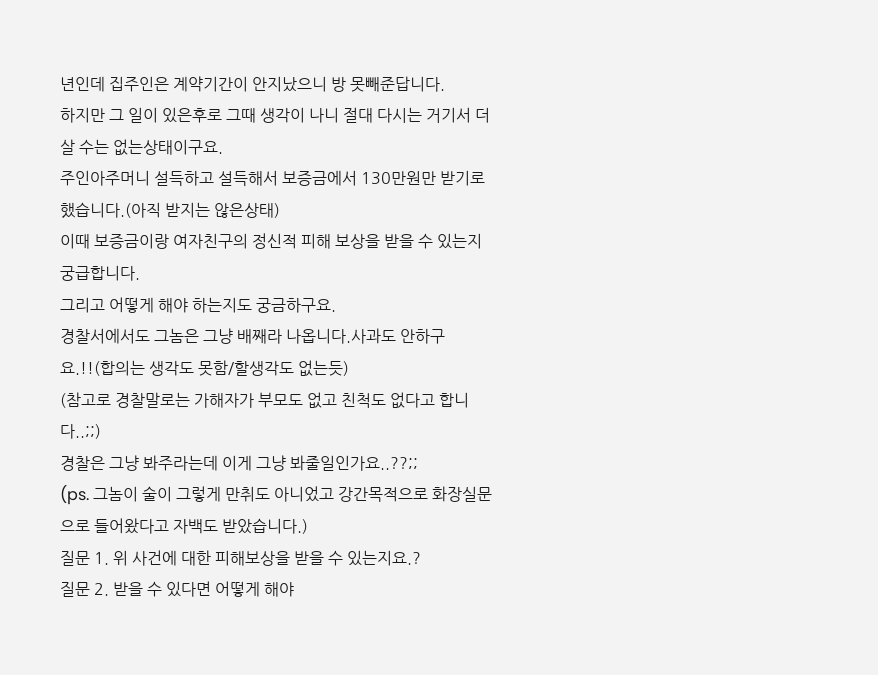년인데 집주인은 계약기간이 안지났으니 방 못빼준답니다.
하지만 그 일이 있은후로 그때 생각이 나니 절대 다시는 거기서 더 살 수는 없는상태이구요.
주인아주머니 설득하고 설득해서 보증금에서 130만원만 받기로 했습니다.(아직 받지는 않은상태)
이때 보증금이랑 여자친구의 정신적 피해 보상을 받을 수 있는지 궁급합니다.
그리고 어떻게 해야 하는지도 궁금하구요.
경찰서에서도 그놈은 그냥 배째라 나옵니다.사과도 안하구요.!!(합의는 생각도 못함/할생각도 없는듯)
(참고로 경찰말로는 가해자가 부모도 없고 친척도 없다고 합니다..;;)
경찰은 그냥 봐주라는데 이게 그냥 봐줄일인가요..??;;
(ps. 그놈이 술이 그렇게 만취도 아니었고 강간목적으로 화장실문으로 들어왔다고 자백도 받았습니다.)
질문 1. 위 사건에 대한 피해보상을 받을 수 있는지요.?
질문 2. 받을 수 있다면 어떻게 해야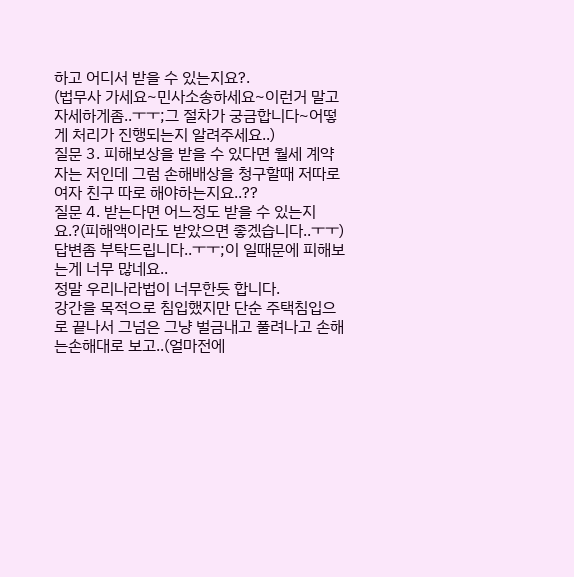하고 어디서 받을 수 있는지요?.
(법무사 가세요~민사소송하세요~이런거 말고 자세하게좀..ㅜㅜ;그 절차가 궁금합니다~어떻게 처리가 진행되는지 알려주세요..)
질문 3. 피해보상을 받을 수 있다면 월세 계약자는 저인데 그럼 손해배상을 청구할때 저따로 여자 친구 따로 해야하는지요..??
질문 4. 받는다면 어느정도 받을 수 있는지요.?(피해액이라도 받았으면 좋겠습니다..ㅜㅜ)
답변좀 부탁드립니다..ㅜㅜ;이 일때문에 피해보는게 너무 많네요..
정말 우리나라법이 너무한듯 합니다.
강간을 목적으로 침입했지만 단순 주택침입으로 끝나서 그넘은 그냥 벌금내고 풀려나고 손해는손해대로 보고..(얼마전에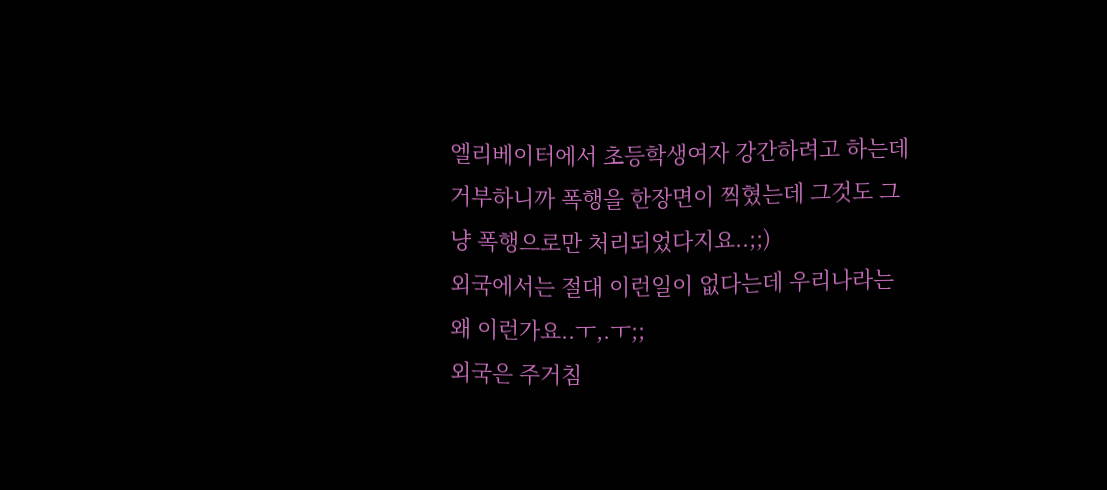엘리베이터에서 초등학생여자 강간하려고 하는데 거부하니까 폭행을 한장면이 찍혔는데 그것도 그냥 폭행으로만 처리되었다지요..;;)
외국에서는 절대 이런일이 없다는데 우리나라는 왜 이런가요..ㅜ,.ㅜ;;
외국은 주거침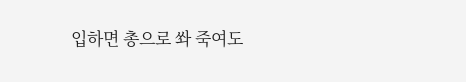입하면 총으로 쏴 죽여도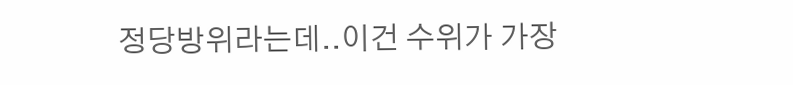정당방위라는데..이건 수위가 가장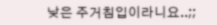낮은 주거침입이라니요..;;